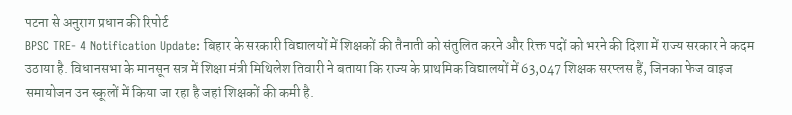पटना से अनुराग प्रधान की रिपोर्ट
BPSC TRE- 4 Notification Update: बिहार के सरकारी विद्यालयों में शिक्षकों की तैनाती को संतुलित करने और रिक्त पदों को भरने की दिशा में राज्य सरकार ने कदम उठाया है. विधानसभा के मानसून सत्र में शिक्षा मंत्री मिथिलेश तिवारी ने बताया कि राज्य के प्राथमिक विद्यालयों में 63,047 शिक्षक सरप्लस हैं, जिनका फेज वाइज समायोजन उन स्कूलों में किया जा रहा है जहां शिक्षकों की कमी है.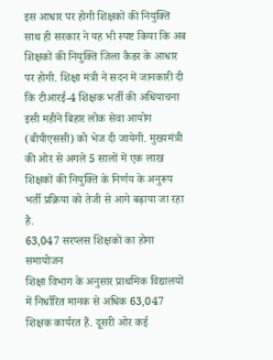इस आधार पर होगी शिक्षकों की नियुक्ति
साथ ही सरकार ने यह भी स्पष्ट किया कि अब शिक्षकों की नियुक्ति जिला कैडर के आधार पर होगी. शिक्षा मंत्री ने सदन में जानकारी दी कि टीआरई-4 शिक्षक भर्ती की अधियाचना इसी महीने बिहार लोक सेवा आयोग (बीपीएससी) को भेज दी जायेगी. मुख्यमंत्री की ओर से अगले 5 सालों में एक लाख शिक्षकों की नियुक्ति के निर्णय के अनुरूप भर्ती प्रक्रिया को तेजी से आगे बढ़ाया जा रहा है.
63,047 सरप्लस शिक्षकों का होगा समायोजन
शिक्षा विभाग के अनुसार प्राथमिक विद्यालयों में निर्धारित मानक से अधिक 63,047 शिक्षक कार्यरत हैं. दूसरी ओर कई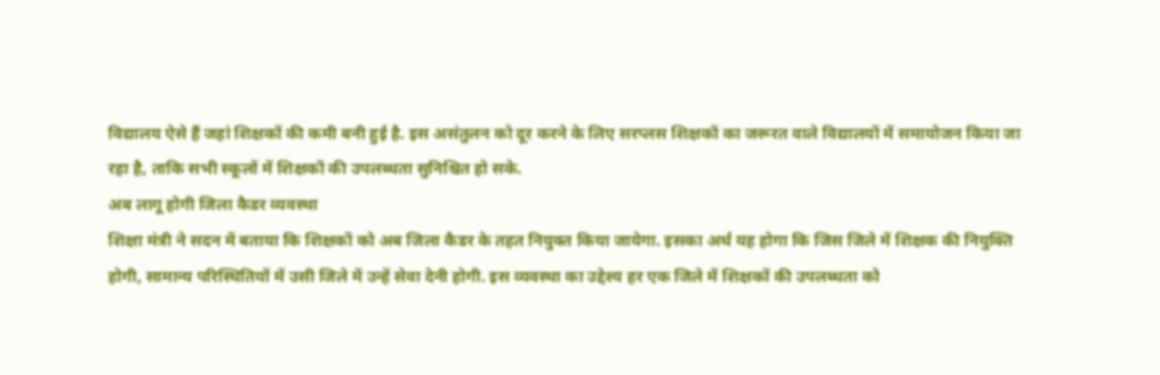विद्यालय ऐसे हैं जहां शिक्षकों की कमी बनी हुई है. इस असंतुलन को दूर करने के लिए सरप्लस शिक्षकों का जरूरत वाले विद्यालयों में समायोजन किया जा रहा है, ताकि सभी स्कूलों में शिक्षकों की उपलब्धता सुनिश्चित हो सके.
अब लागू होगी जिला कैडर व्यवस्था
शिक्षा मंत्री ने सदन में बताया कि शिक्षकों को अब जिला कैडर के तहत नियुक्त किया जायेगा. इसका अर्थ यह होगा कि जिस जिले में शिक्षक की नियुक्ति होगी, सामान्य परिस्थितियों में उसी जिले में उन्हें सेवा देनी होगी. इस व्यवस्था का उद्देश्य हर एक जिले में शिक्षकों की उपलब्धता को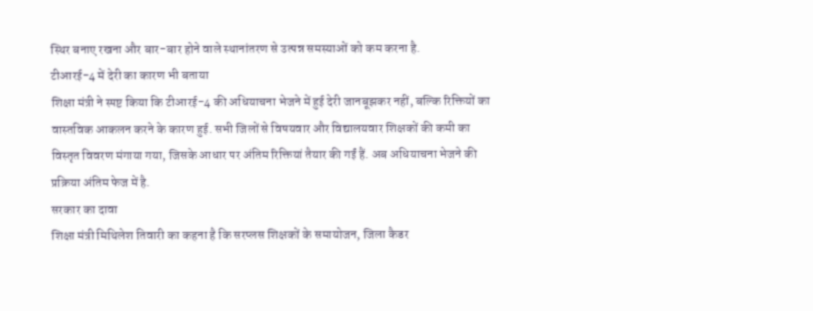स्थिर बनाए रखना और बार-बार होने वाले स्थानांतरण से उत्पन्न समस्याओं को कम करना है.
टीआरई-4 में देरी का कारण भी बताया
शिक्षा मंत्री ने स्पष्ट किया कि टीआरई-4 की अधियाचना भेजने में हुई देरी जानबूझकर नहीं, बल्कि रिक्तियों का वास्तविक आकलन करने के कारण हुई. सभी जिलों से विषयवार और विद्यालयवार शिक्षकों की कमी का विस्तृत विवरण मंगाया गया, जिसके आधार पर अंतिम रिक्तियां तैयार की गईं हैं. अब अधियाचना भेजने की प्रक्रिया अंतिम फेज में है.
सरकार का दावा
शिक्षा मंत्री मिथिलेश तिवारी का कहना है कि सरप्लस शिक्षकों के समायोजन, जिला कैडर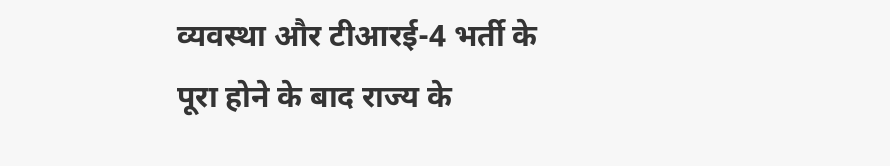व्यवस्था और टीआरई-4 भर्ती के पूरा होने के बाद राज्य के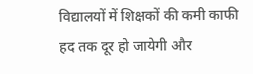विद्यालयों में शिक्षकों की कमी काफी हद तक दूर हो जायेगी और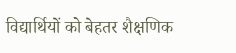विद्यार्थियों को बेहतर शैक्षणिक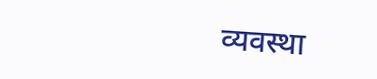व्यवस्था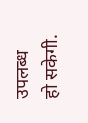उपलब्ध हो सकेगी.